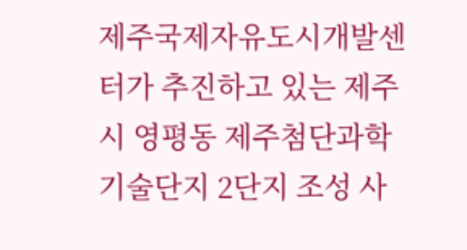제주국제자유도시개발센터가 추진하고 있는 제주시 영평동 제주첨단과학기술단지 2단지 조성 사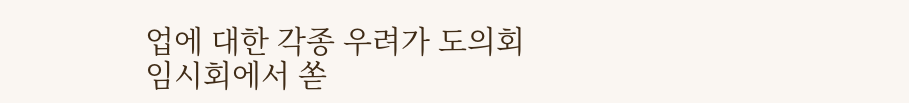업에 대한 각종 우려가 도의회 임시회에서 쏟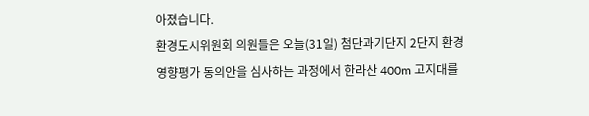아졌습니다.
환경도시위원회 의원들은 오늘(31일) 첨단과기단지 2단지 환경영향평가 동의안을 심사하는 과정에서 한라산 400m 고지대를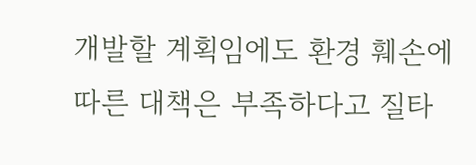개발할 계획임에도 환경 훼손에 따른 대책은 부족하다고 질타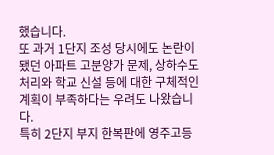했습니다.
또 과거 1단지 조성 당시에도 논란이 됐던 아파트 고분양가 문제, 상하수도 처리와 학교 신설 등에 대한 구체적인 계획이 부족하다는 우려도 나왔습니다.
특히 2단지 부지 한복판에 영주고등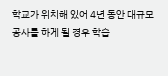학교가 위치해 있어 4년 동안 대규모 공사를 하게 될 경우 학습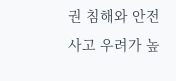권 침해와 안전사고 우려가 높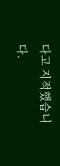다고 지적했습니다.